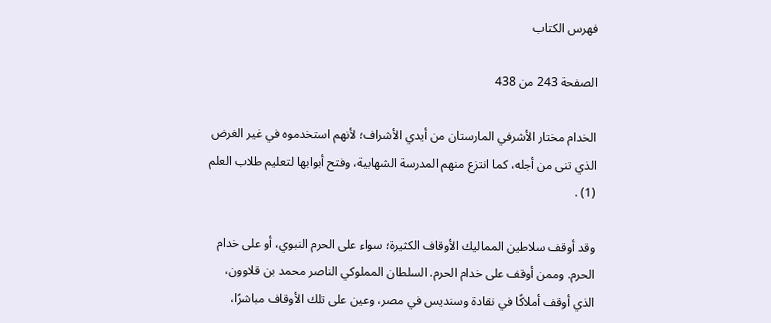فهرس الكتاب

الصفحة 243 من 438

الخدام مختار الأشرفي المارستان من أيدي الأشراف؛ لأنهم استخدموه في غير الغرض الذي تنى من أجله، كما انتزع منهم المدرسة الشهابية، وفتح أبوابها لتعليم طلاب العلم (1) .

وقد أوقف سلاطين المماليك الأوقاف الكثيرة؛ سواء على الحرم النبوي، أو على خدام الحرم. وممن أوقف على خدام الحرم. السلطان المملوكي الناصر محمد بن قلاوون، الذي أوقف أملاكًا في نقادة وسنديس في مصر، وعين على تلك الأوقاف مباشرًا،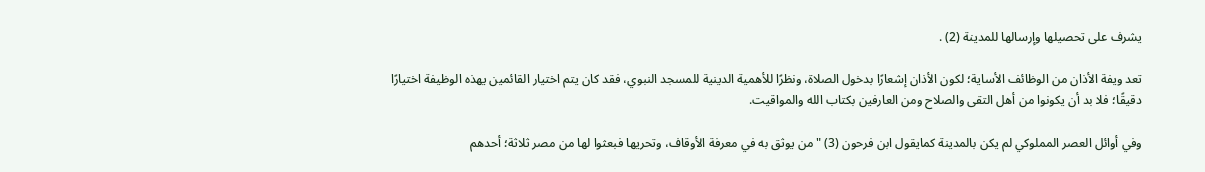يشرف على تحصيلها وإرسالها للمدينة (2) .

تعد ويفة الأذان من الوظائف الأساية؛ لكون الأذان إشعارًا بدخول الصلاة، ونظرًا للأهمية الدينية للمسجد النبوي، فقد كان يتم اختيار القائمين يهذه الوظيفة اختيارًا دقيقًا؛ فلا بد أن يكونوا من أهل التقى والصلاح ومن العارفين بكتاب الله والمواقيت.

وفي أوائل العصر المملوكي لم يكن بالمدينة كمايقول ابن فرحون (3) "من يوثق به في معرفة الأوقاف، وتحريها فبعثوا لها من مصر ثلاثة؛ أحدهم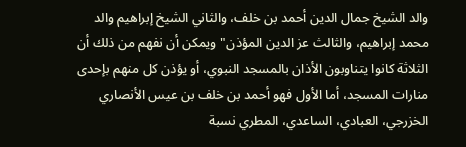والد الشيخ جمال الدين أحمد بن خلف، والثاني الشيخ إبراهيم والد محمد إبراهيم، والثالث عز الدين المؤذن"ويمكن أن نفهم من ذلك أن الثلاثة كانوا يتناوبون الأذان بالمسجد النبوي، أو يؤذن كل منهم بإحدى منارات المسجد، أما الأول فهو أحمد بن خلف بن عيس الأنصاري الخزرجي، العبادي، الساعدي، المطري نسبة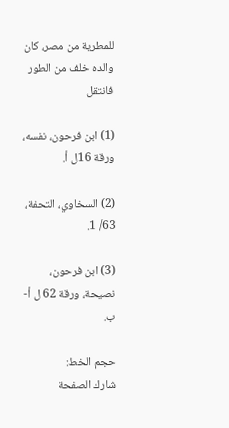للمطرية من مصر، كان والده خلف من الطور فانتقل

(1) ابن فرحون، نفسه، ورقة 16ل أ.

(2) السخاوي، التحفة، 63/ 1.

(3) ابن فرحون، نصيحة، ورقة 62 ل أ-ب.

حجم الخط:
شارك الصفحة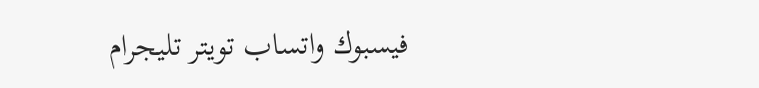فيسبوك واتساب تويتر تليجرام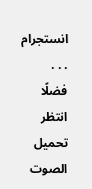انستجرام
. . .
فضلًا انتظر تحميل الصوت